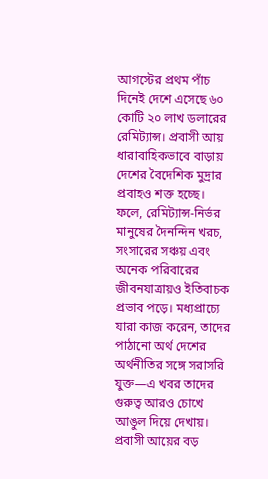আগস্টের প্রথম পাঁচ দিনেই দেশে এসেছে ৬০ কোটি ২০ লাখ ডলারের রেমিট্যান্স। প্রবাসী আয় ধারাবাহিকভাবে বাড়ায় দেশের বৈদেশিক মুদ্রার প্রবাহও শক্ত হচ্ছে।
ফলে, রেমিট্যান্স-নির্ভর মানুষের দৈনন্দিন খরচ, সংসারের সঞ্চয় এবং অনেক পরিবারের জীবনযাত্রায়ও ইতিবাচক প্রভাব পড়ে। মধ্যপ্রাচ্যে যারা কাজ করেন, তাদের পাঠানো অর্থ দেশের অর্থনীতির সঙ্গে সরাসরি যুক্ত—এ খবর তাদের গুরুত্ব আরও চোখে আঙুল দিয়ে দেখায়।
প্রবাসী আয়ের বড়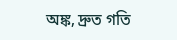অঙ্ক, দ্রুত গতি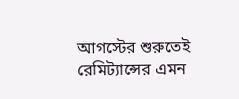আগস্টের শুরুতেই রেমিট্যান্সের এমন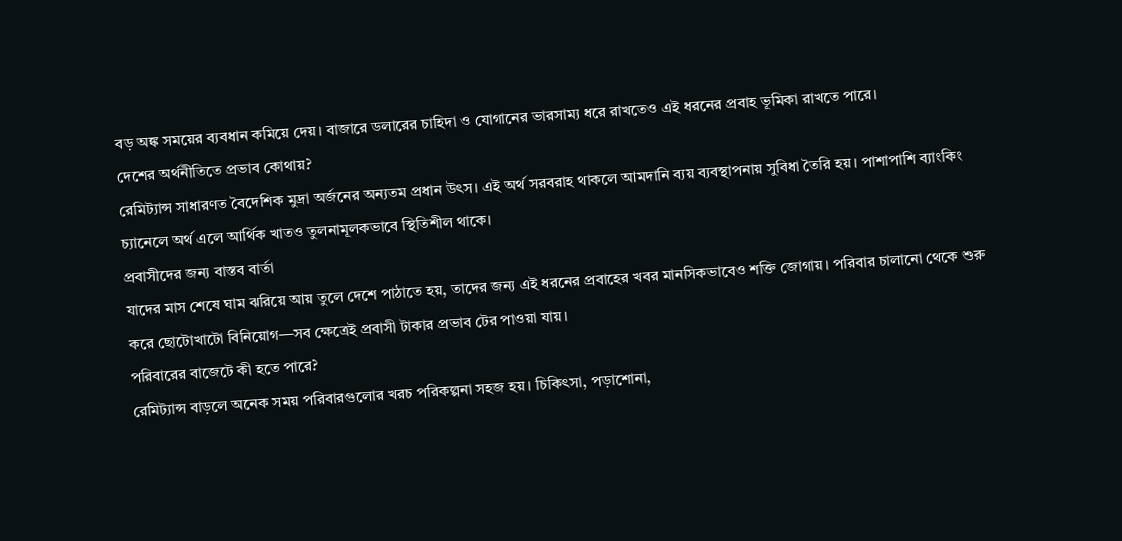বড় অঙ্ক সময়ের ব্যবধান কমিয়ে দেয়। বাজারে ডলারের চাহিদা ও যোগানের ভারসাম্য ধরে রাখতেও এই ধরনের প্রবাহ ভূমিকা রাখতে পারে।
দেশের অর্থনীতিতে প্রভাব কোথায়?
রেমিট্যান্স সাধারণত বৈদেশিক মুদ্রা অর্জনের অন্যতম প্রধান উৎস। এই অর্থ সরবরাহ থাকলে আমদানি ব্যয় ব্যবস্থাপনায় সুবিধা তৈরি হয়। পাশাপাশি ব্যাংকিং চ্যানেলে অর্থ এলে আর্থিক খাতও তুলনামূলকভাবে স্থিতিশীল থাকে।
প্রবাসীদের জন্য বাস্তব বার্তা
যাদের মাস শেষে ঘাম ঝরিয়ে আয় তুলে দেশে পাঠাতে হয়, তাদের জন্য এই ধরনের প্রবাহের খবর মানসিকভাবেও শক্তি জোগায়। পরিবার চালানো থেকে শুরু করে ছোটোখাটো বিনিয়োগ—সব ক্ষেত্রেই প্রবাসী টাকার প্রভাব টের পাওয়া যায়।
পরিবারের বাজেটে কী হতে পারে?
রেমিট্যান্স বাড়লে অনেক সময় পরিবারগুলোর খরচ পরিকল্পনা সহজ হয়। চিকিৎসা, পড়াশোনা,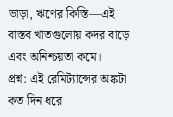ভাড়া, ঋণের কিস্তি—এই বাস্তব খাতগুলোয় কদর বাড়ে এবং অনিশ্চয়তা কমে।
প্রশ্ন: এই রেমিট্যান্সের অঙ্কটা কত দিন ধরে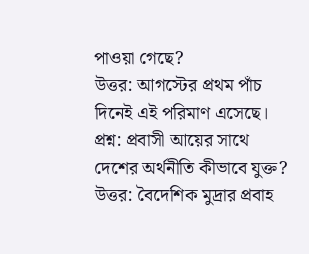পাওয়া গেছে?
উত্তর: আগস্টের প্রথম পাঁচ দিনেই এই পরিমাণ এসেছে।
প্রশ্ন: প্রবাসী আয়ের সাথে দেশের অর্থনীতি কীভাবে যুক্ত?
উত্তর: বৈদেশিক মুদ্রার প্রবাহ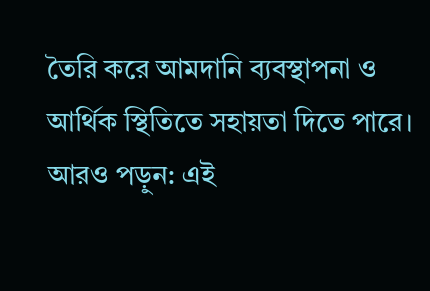তৈরি করে আমদানি ব্যবস্থাপনা ও আর্থিক স্থিতিতে সহায়তা দিতে পারে।
আরও পড়ুন: এই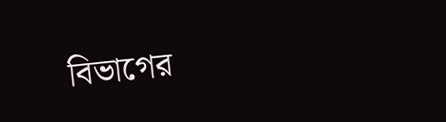বিভাগের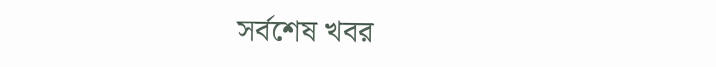সর্বশেষ খবর